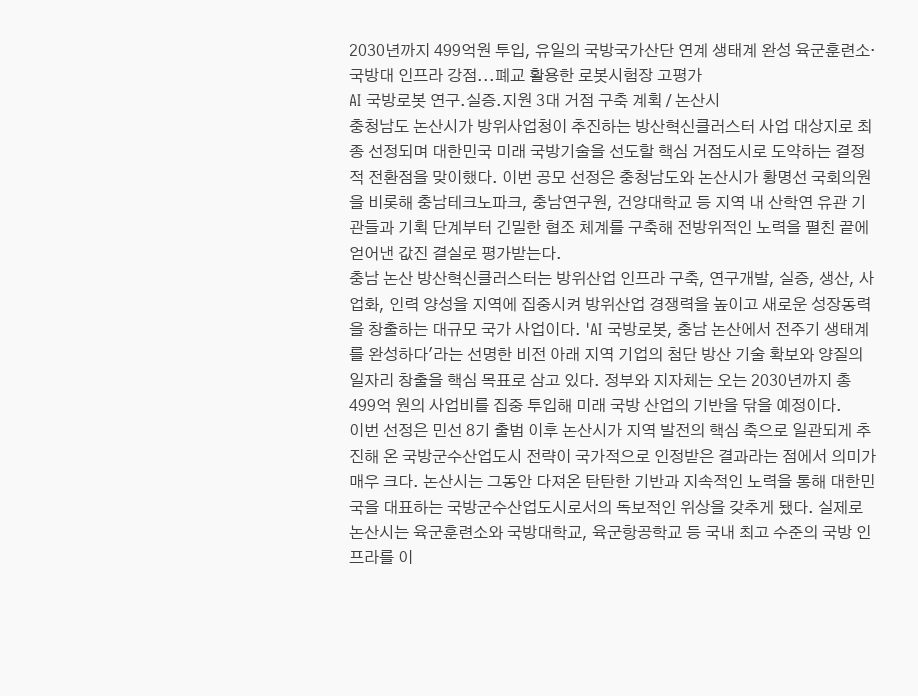2030년까지 499억원 투입, 유일의 국방국가산단 연계 생태계 완성 육군훈련소·국방대 인프라 강점...폐교 활용한 로봇시험장 고평가
AI 국방로봇 연구.실증.지원 3대 거점 구축 계획 / 논산시
충청남도 논산시가 방위사업청이 추진하는 방산혁신클러스터 사업 대상지로 최종 선정되며 대한민국 미래 국방기술을 선도할 핵심 거점도시로 도약하는 결정적 전환점을 맞이했다. 이번 공모 선정은 충청남도와 논산시가 황명선 국회의원을 비롯해 충남테크노파크, 충남연구원, 건양대학교 등 지역 내 산학연 유관 기관들과 기획 단계부터 긴밀한 협조 체계를 구축해 전방위적인 노력을 펼친 끝에 얻어낸 값진 결실로 평가받는다.
충남 논산 방산혁신클러스터는 방위산업 인프라 구축, 연구개발, 실증, 생산, 사업화, 인력 양성을 지역에 집중시켜 방위산업 경쟁력을 높이고 새로운 성장동력을 창출하는 대규모 국가 사업이다. 'AI 국방로봇, 충남 논산에서 전주기 생태계를 완성하다'라는 선명한 비전 아래 지역 기업의 첨단 방산 기술 확보와 양질의 일자리 창출을 핵심 목표로 삼고 있다. 정부와 지자체는 오는 2030년까지 총 499억 원의 사업비를 집중 투입해 미래 국방 산업의 기반을 닦을 예정이다.
이번 선정은 민선 8기 출범 이후 논산시가 지역 발전의 핵심 축으로 일관되게 추진해 온 국방군수산업도시 전략이 국가적으로 인정받은 결과라는 점에서 의미가 매우 크다. 논산시는 그동안 다져온 탄탄한 기반과 지속적인 노력을 통해 대한민국을 대표하는 국방군수산업도시로서의 독보적인 위상을 갖추게 됐다. 실제로 논산시는 육군훈련소와 국방대학교, 육군항공학교 등 국내 최고 수준의 국방 인프라를 이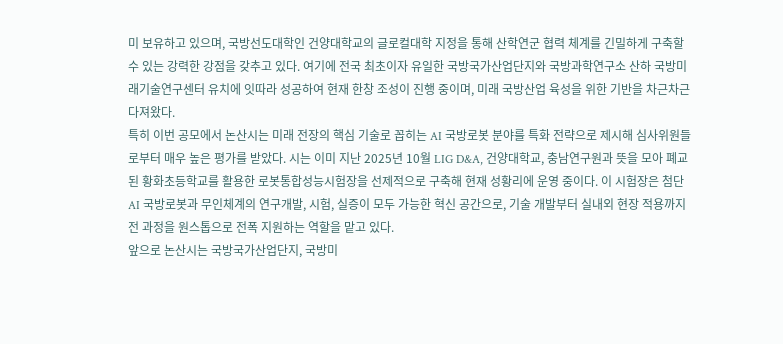미 보유하고 있으며, 국방선도대학인 건양대학교의 글로컬대학 지정을 통해 산학연군 협력 체계를 긴밀하게 구축할 수 있는 강력한 강점을 갖추고 있다. 여기에 전국 최초이자 유일한 국방국가산업단지와 국방과학연구소 산하 국방미래기술연구센터 유치에 잇따라 성공하여 현재 한창 조성이 진행 중이며, 미래 국방산업 육성을 위한 기반을 차근차근 다져왔다.
특히 이번 공모에서 논산시는 미래 전장의 핵심 기술로 꼽히는 AI 국방로봇 분야를 특화 전략으로 제시해 심사위원들로부터 매우 높은 평가를 받았다. 시는 이미 지난 2025년 10월 LIG D&A, 건양대학교, 충남연구원과 뜻을 모아 폐교된 황화초등학교를 활용한 로봇통합성능시험장을 선제적으로 구축해 현재 성황리에 운영 중이다. 이 시험장은 첨단 AI 국방로봇과 무인체계의 연구개발, 시험, 실증이 모두 가능한 혁신 공간으로, 기술 개발부터 실내외 현장 적용까지 전 과정을 원스톱으로 전폭 지원하는 역할을 맡고 있다.
앞으로 논산시는 국방국가산업단지, 국방미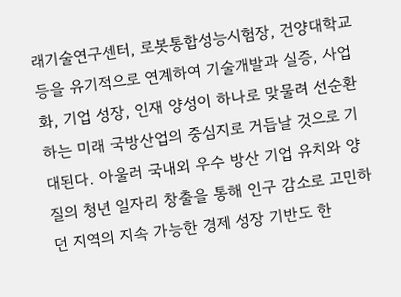래기술연구센터, 로봇통합성능시험장, 건양대학교 등을 유기적으로 연계하여 기술개발과 실증, 사업화, 기업 성장, 인재 양성이 하나로 맞물려 선순환하는 미래 국방산업의 중심지로 거듭날 것으로 기대된다. 아울러 국내외 우수 방산 기업 유치와 양질의 청년 일자리 창출을 통해 인구 감소로 고민하던 지역의 지속 가능한 경제 성장 기반도 한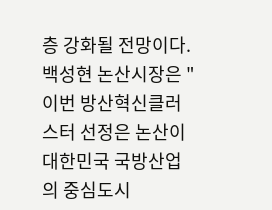층 강화될 전망이다.
백성현 논산시장은 "이번 방산혁신클러스터 선정은 논산이 대한민국 국방산업의 중심도시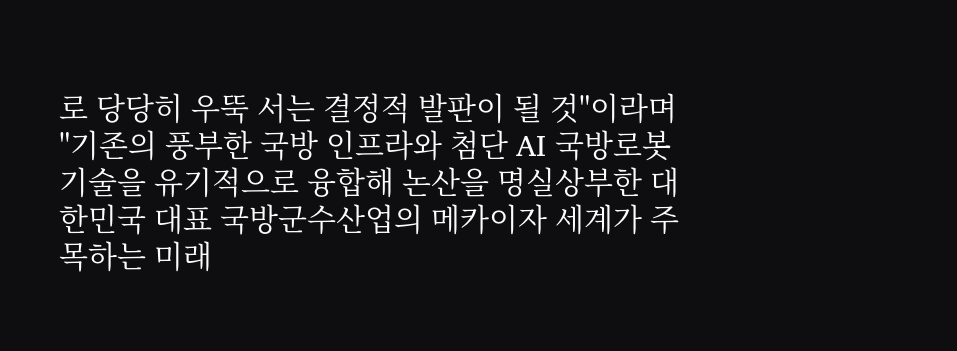로 당당히 우뚝 서는 결정적 발판이 될 것"이라며 "기존의 풍부한 국방 인프라와 첨단 AI 국방로봇 기술을 유기적으로 융합해 논산을 명실상부한 대한민국 대표 국방군수산업의 메카이자 세계가 주목하는 미래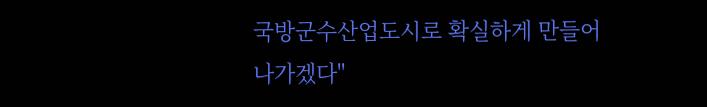국방군수산업도시로 확실하게 만들어 나가겠다"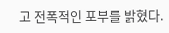고 전폭적인 포부를 밝혔다.